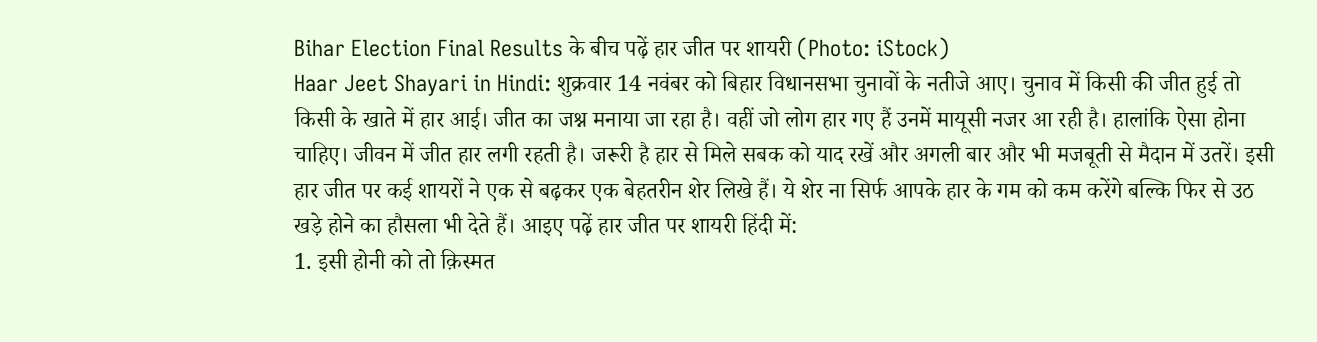Bihar Election Final Results के बीच पढ़ें हार जीत पर शायरी (Photo: iStock)
Haar Jeet Shayari in Hindi: शुक्रवार 14 नवंबर को बिहार विधानसभा चुनावों के नतीजे आए। चुनाव में किसी की जीत हुई तो किसी के खाते में हार आई। जीत का जश्न मनाया जा रहा है। वहीं जो लोग हार गए हैं उनमें मायूसी नजर आ रही है। हालांकि ऐसा होना चाहिए। जीवन में जीत हार लगी रहती है। जरूरी है हार से मिले सबक को याद रखें और अगली बार और भी मजबूती से मैदान में उतरें। इसी हार जीत पर कई शायरों ने एक से बढ़कर एक बेहतरीन शेर लिखे हैं। ये शेर ना सिर्फ आपके हार के गम को कम करेंगे बल्कि फिर से उठ खड़े होने का हौसला भी देते हैं। आइए पढ़ें हार जीत पर शायरी हिंदी में:
1. इसी होनी को तो क़िस्मत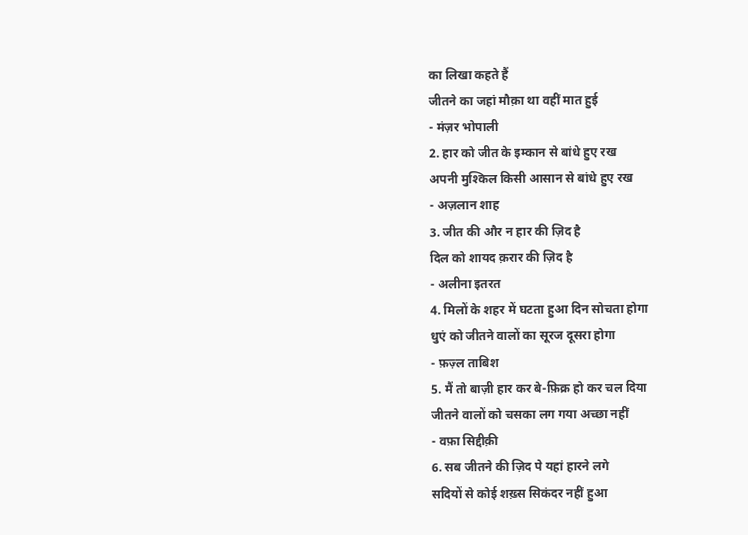का लिखा कहते हैं
जीतने का जहां मौक़ा था वहीं मात हुई
- मंज़र भोपाली
2. हार को जीत के इम्कान से बांधे हुए रख
अपनी मुश्किल किसी आसान से बांधे हुए रख
- अज़लान शाह
3. जीत की और न हार की ज़िद है
दिल को शायद क़रार की ज़िद है
- अलीना इतरत
4. मिलों के शहर में घटता हुआ दिन सोचता होगा
धुएं को जीतने वालों का सूरज दूसरा होगा
- फ़ज़्ल ताबिश
5. मैं तो बाज़ी हार कर बे-फ़िक्र हो कर चल दिया
जीतने वालों को चसका लग गया अच्छा नहीं
- वफ़ा सिद्दीक़ी
6. सब जीतने की ज़िद पे यहां हारने लगे
सदियों से कोई शख़्स सिकंदर नहीं हुआ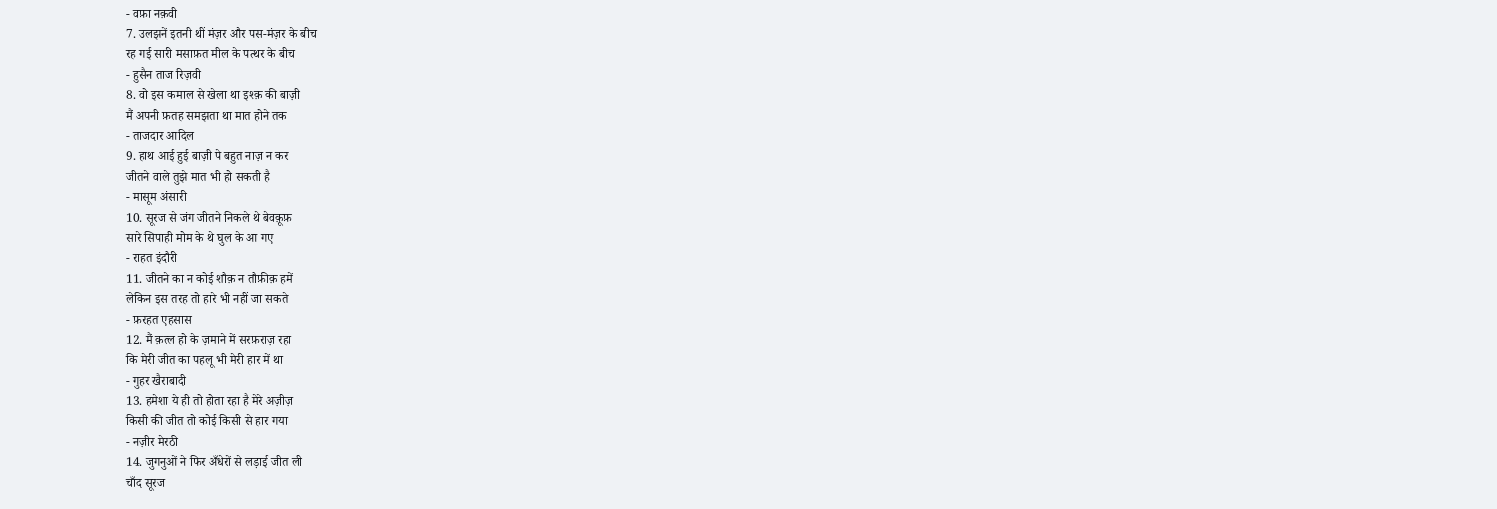- वफ़ा नक़वी
7. उलझनें इतनी थीं मंज़र और पस-मंज़र के बीच
रह गई सारी मसाफ़त मील के पत्थर के बीच
- हुसैन ताज रिज़वी
8. वो इस कमाल से खेला था इश्क़ की बाज़ी
मैं अपनी फ़तह समझता था मात होने तक
- ताजदार आदिल
9. हाथ आई हुई बाज़ी पे बहुत नाज़ न कर
जीतने वाले तुझे मात भी हो सकती है
- मासूम अंसारी
10. सूरज से जंग जीतने निकले थे बेवक़ूफ़
सारे सिपाही मोम के थे घुल के आ गए
- राहत इंदौरी
11. जीतने का न कोई शौक़ न तौफ़ीक़ हमें
लेकिन इस तरह तो हारे भी नहीं जा सकते
- फ़रहत एहसास
12. मैं क़त्ल हो के ज़माने में सरफ़राज़ रहा
कि मेरी जीत का पहलू भी मेरी हार में था
- गुहर खैराबादी
13. हमेशा ये ही तो होता रहा है मेरे अज़ीज़
किसी की जीत तो कोई किसी से हार गया
- नज़ीर मेरठी
14. जुगनुओं ने फिर अँधेरों से लड़ाई जीत ली
चाँद सूरज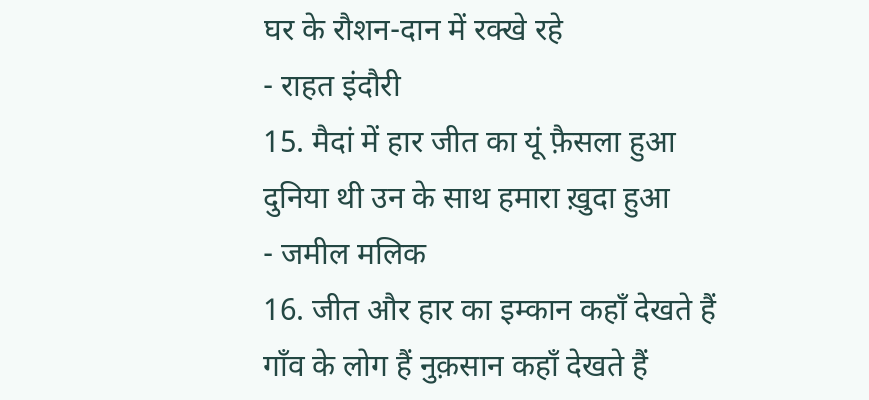घर के रौशन-दान में रक्खे रहे
- राहत इंदौरी
15. मैदां में हार जीत का यूं फ़ैसला हुआ
दुनिया थी उन के साथ हमारा ख़ुदा हुआ
- जमील मलिक
16. जीत और हार का इम्कान कहाँ देखते हैं
गाँव के लोग हैं नुक़सान कहाँ देखते हैं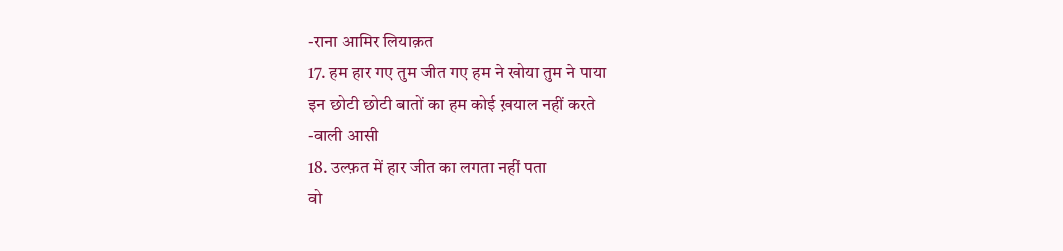-राना आमिर लियाक़त
17. हम हार गए तुम जीत गए हम ने खोया तुम ने पाया
इन छोटी छोटी बातों का हम कोई ख़याल नहीं करते
-वाली आसी
18. उल्फ़त में हार जीत का लगता नहीं पता
वो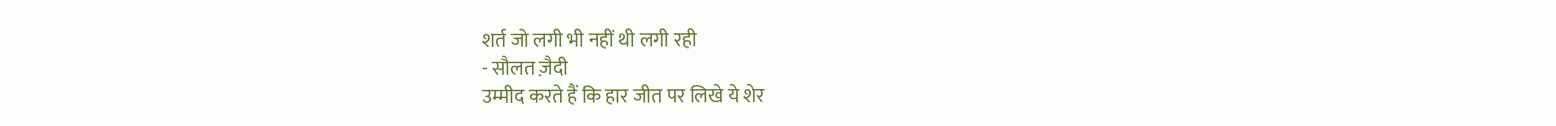शर्त जो लगी भी नहीं थी लगी रही
- सौलत ज़ैदी
उम्मीद करते हैं कि हार जीत पर लिखे ये शेर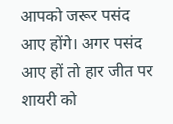आपको जरूर पसंद आए होंगे। अगर पसंद आए हों तो हार जीत पर शायरी को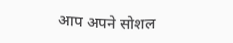आप अपने सोशल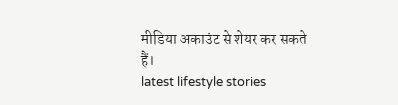मीडिया अकाउंट से शेयर कर सकते हैं।
latest lifestyle stories